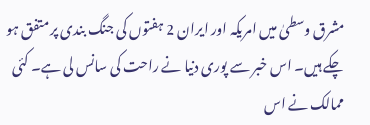مشرق وسطیٰ میں امریکہ اور ایران 2 ہفتوں کی جنگ بندی پر متفق ہو چکے ہیں۔ اس خبر سے پوری دنیا نے راحت کی سانس لی ہے۔ کئی ممالک نے اس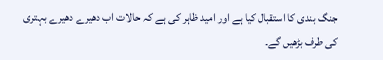جنگ بندی کا استقبال کیا ہے اور امید ظاہر کی ہے کہ حالات اب دھیرے دھیرے بہتری کی طرف بڑھیں گے۔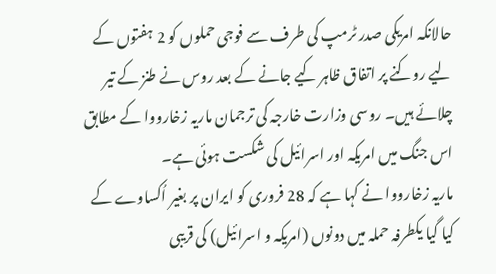حالانکہ امریکی صدر ٹرمپ کی طرف سے فوجی حملوں کو 2 ہفتوں کے لیے روکنے پر اتفاق ظاہر کیے جانے کے بعد روس نے طنز کے تیر چلائے ہیں۔ روسی وزارت خارجہ کی ترجمان ماریہ زخارووا کے مطابق اس جنگ میں امریکہ اور اسرائیل کی شکست ہوئی ہے۔
ماریہ زخارووا نے کہا ہے کہ 28 فروری کو ایران پر بغیر اُکساوے کے کیا گیا یکطرفہ حملہ میں دونوں (امریکہ و اسرائیل) کی قریبی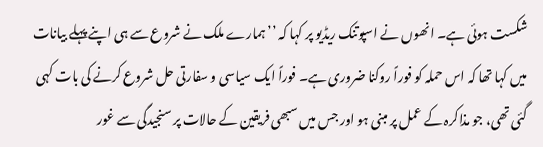شکست ہوئی ہے۔ انھوں نے اسپوتنک ریڈیو پر کہا کہ ’’ہمارے ملک نے شروع سے ہی اپنے پہلے بیانات میں کہا تھا کہ اس حملہ کو فوراً روکنا ضروری ہے۔ فوراً ایک سیاسی و سفارتی حل شروع کرنے کی بات کہی گئی تھی، جو مذاکرہ کے عمل پر مبنی ہو اور جس میں سبھی فریقین کے حالات پر سنجیدگی سے غور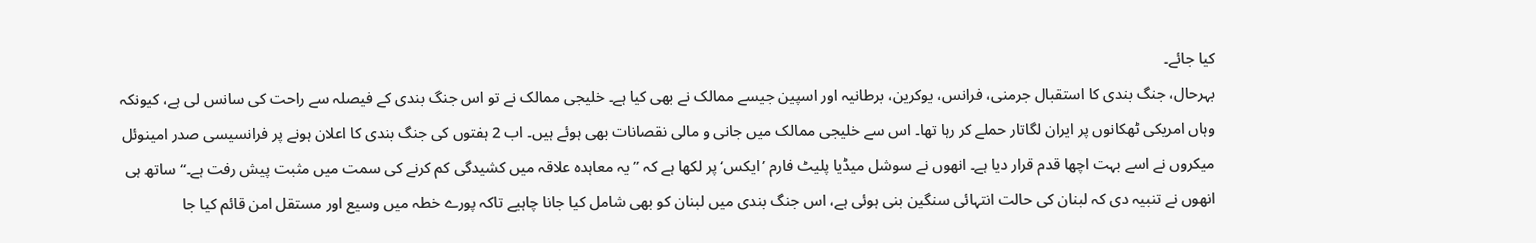کیا جائے۔
بہرحال، جنگ بندی کا استقبال جرمنی، فرانس، یوکرین، برطانیہ اور اسپین جیسے ممالک نے بھی کیا ہے۔ خلیجی ممالک نے تو اس جنگ بندی کے فیصلہ سے راحت کی سانس لی ہے، کیونکہ وہاں امریکی ٹھکانوں پر ایران لگاتار حملے کر رہا تھا۔ اس سے خلیجی ممالک میں جانی و مالی نقصانات بھی ہوئے ہیں۔ اب 2 ہفتوں کی جنگ بندی کا اعلان ہونے پر فرانسیسی صدر امینوئل میکروں نے اسے بہت اچھا قدم قرار دیا ہے۔ انھوں نے سوشل میڈیا پلیٹ فارم ’ایکس‘ پر لکھا ہے کہ ’’یہ معاہدہ علاقہ میں کشیدگی کم کرنے کی سمت میں مثبت پیش رفت ہے۔‘‘ ساتھ ہی انھوں نے تنبیہ دی کہ لبنان کی حالت انتہائی سنگین بنی ہوئی ہے، اس جنگ بندی میں لبنان کو بھی شامل کیا جانا چاہیے تاکہ پورے خطہ میں وسیع اور مستقل امن قائم کیا جا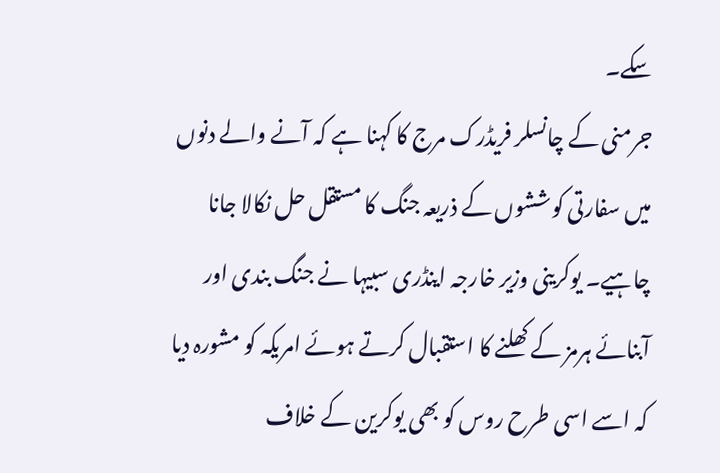سکے۔
جرمنی کے چانسلر فریڈرک مرج کا کہنا ہے کہ آنے والے دنوں میں سفارتی کوششوں کے ذریعہ جنگ کا مستقل حل نکالا جانا چاہیے۔ یوکرینی وزیر خارجہ اینڈری سبیہا نے جنگ بندی اور آبنائے ہرمز کے کھلنے کا استقبال کرتے ہوئے امریکہ کو مشورہ دیا کہ اسے اسی طرح روس کو بھی یوکرین کے خلاف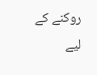روکنے کے لیے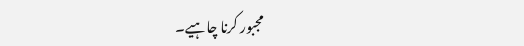مجبور کرنا چاہیے۔